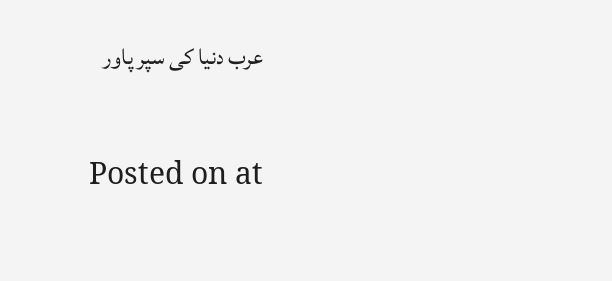عرب دنیا کی سپر پاور

Posted on at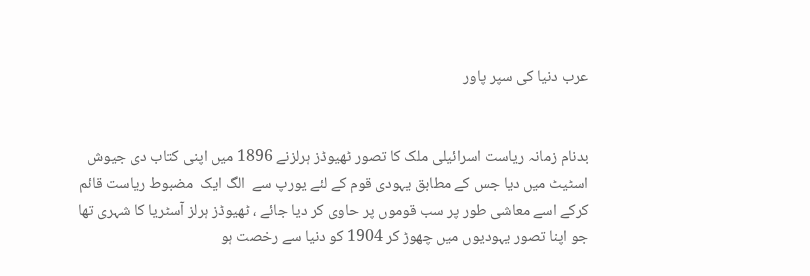عرب دنیا کی سپر پاور


بدنام زمانہ ریاست اسرائیلی ملک کا تصور ٹھیوڈز ہرلزنے 1896 میں اپنی کتاب دی جیوش اسٹیٹ میں دیا جس کے مطابق یہودی قوم کے لئے یورپ سے  الگ ایک  مضبوط ریاست قائم کرکے اسے معاشی طور پر سب قوموں پر حاوی کر دیا جائے ، ٹھیوڈز ہرلز آسٹریا کا شہری تھا جو اپنا تصور یہودیوں میں چھوڑ کر 1904 کو دنیا سے رخصت ہو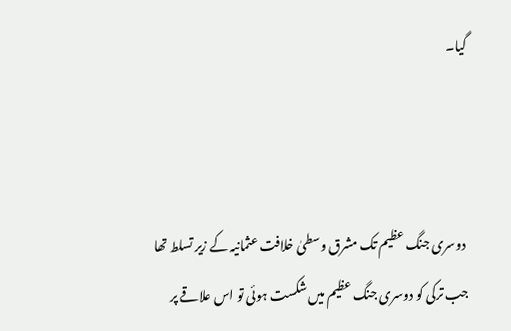گیا۔



 دوسری جنگ عظیم تک مشرق وسطیٰ خلافت عثمانیہ کے زیر تسلط تھا جب ترکی کو دوسری جنگ عظیم میں شکست ہوئی تو اس علاقے پر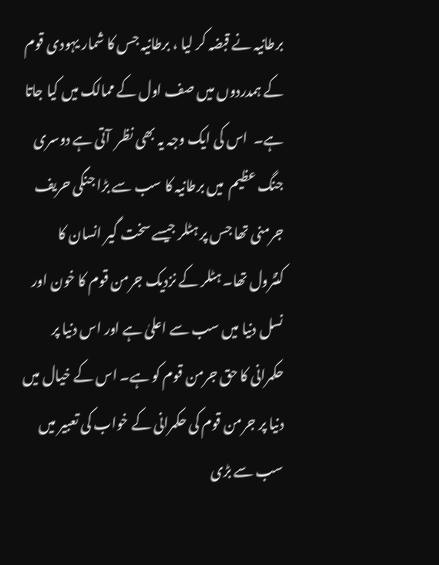برطانیہ نے قبضہ کر لیا ، برطانیہ جس کا شمار یہودی قوم کے ہمدردوں میں صف اول کے ممالک میں کیا جاتا ہے۔  اس کی ایک وجہ یہ بھی نظر  آتی ہے دوسری جنگ عظیم  میں برطانیہ کا سب سے بڑا جنگی حریف جرمنی تھا جس پر ہٹلر جیسے سخت گیر انسان کا کنٹرول تھا۔ ہٹلر کے نزدیک جرمن قوم کا خون اور نسل دنیا میں سب سے اعلیٰ ہے اور اس دنیا پر حکمرانی کا حق جرمن قوم کو ہے۔ اس کے خیال میں دنیا پر جرمن قوم کی حکمرانی کے خواب کی تعبیر میں سب سے بڑی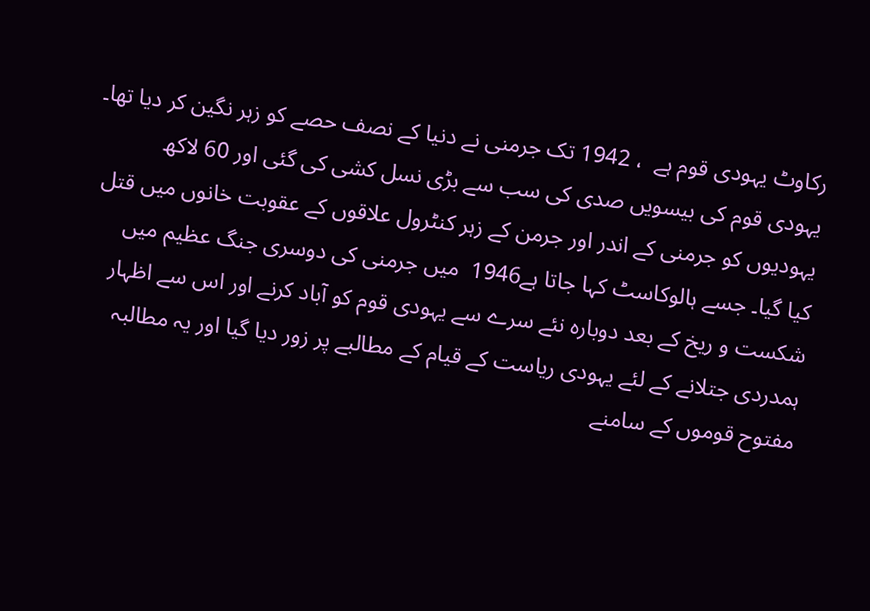رکاوٹ یہودی قوم ہے  ، 1942 تک جرمنی نے دنیا کے نصف حصے کو زہر نگین کر دیا تھا۔ یہودی قوم کی بیسویں صدی کی سب سے بڑی نسل کشی کی گئی اور 60 لاکھ یہودیوں کو جرمنی کے اندر اور جرمن کے زہر کنٹرول علاقوں کے عقوبت خانوں میں قتل کیا گیا۔ جسے ہالوکاسٹ کہا جاتا ہے1946  میں جرمنی کی دوسری جنگ عظیم میں شکست و ریخ کے بعد دوبارہ نئے سرے سے یہودی قوم کو آباد کرنے اور اس سے اظہار ہمدردی جتلانے کے لئے یہودی ریاست کے قیام کے مطالبے پر زور دیا گیا اور یہ مطالبہ مفتوح قوموں کے سامنے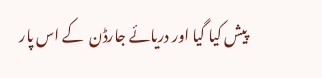پیش کیا گیا اور دریائے جارڈن  کے اس پار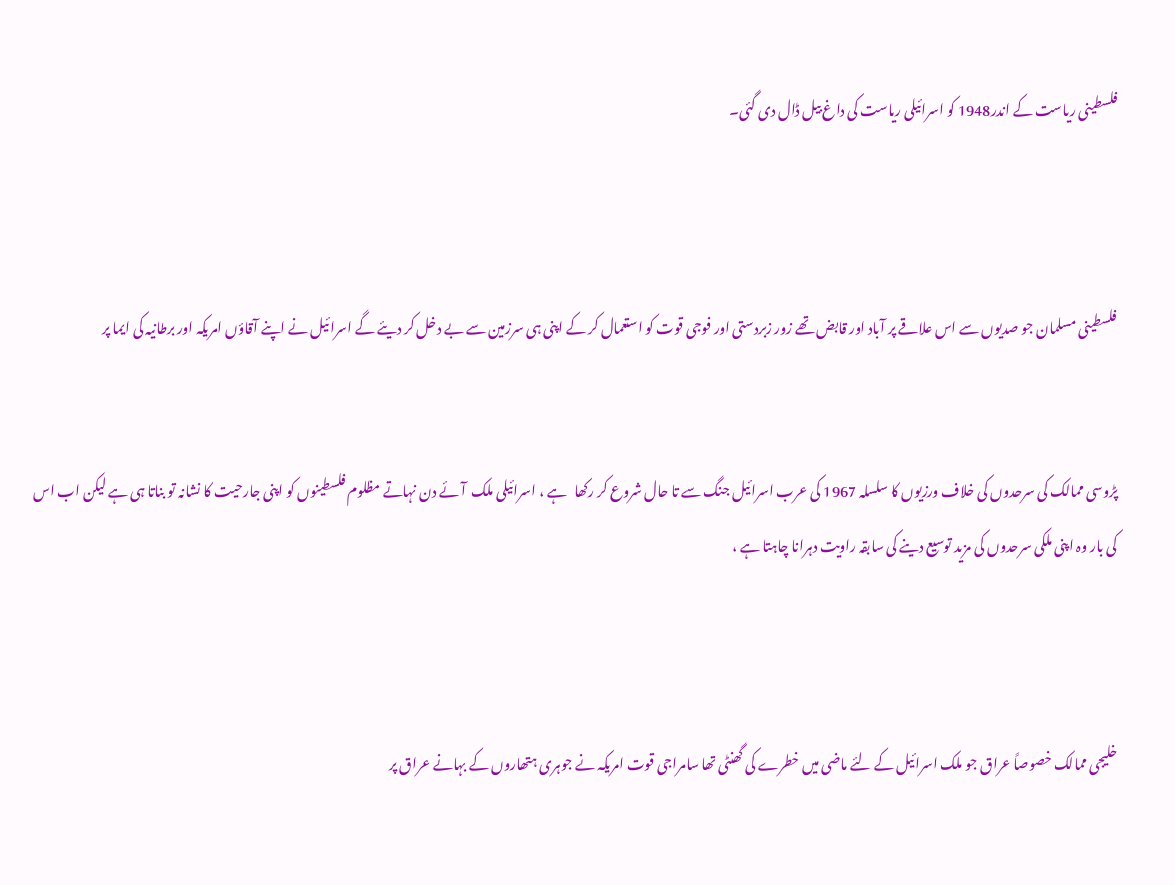فلسطینی ریاست کے اندر1948 کو اسرائیلی ریاست کی داغ بیل ڈال دی گئی۔



فلسطینی مسلمان جو صدیوں سے اس علاقے پر آباد اور قابض تھے زور زبردستی اور فوجی قوت کو استعمال کر کے اپنی ہی سرزمین سے بے دخل کر دیئے گے اسرائیل نے اپنے آقاؤں امریکہ اور برطانیہ کی ایما پر


پڑوسی ممالک کی سرحدوں کی خلاف ورزیوں کا سلسلہ 1967 کی عرب اسرائیل جنگ سے تا حال شروع کر رکھا   ہے ، اسرائیلی ملک  آئے دن نہاتے مظلوم فلسطینوں کو اپنی جارحیت کا نشانہ تو بناتا ہی ہے لیکن اب اس کی بار وہ اپنی ملکی سرحدوں کی مزید توسیع دینے کی سابقہ راویت دہرانا چاہتا ہے ،



خلیجی ممالک خصوصاً عراق جو ملک اسرائیل کے لئے ماضی میں خطرے کی گھنٹی تھا سامراجی قوت امریکہ نے جوہری ہتھاروں کے بہانے عراق پر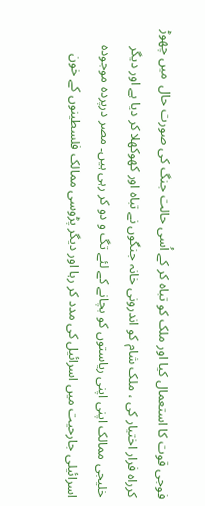فوجی قوت کا استعمال کیا اور ملک کو تباہ کر کے اُسی حالت جنگ کی صورت حال  میں چھوڑ کرراہ فرار اختیار کی ، ملک شام کو اندرونی خانہ جنگوں نے تباہ اور کھوکھلا کر دیا ہے اور دیگر خلیجی ممالک اپنی اپنی ریاستوں کو بچانے کے لئے تگ و دو کر رہی ہیں۔ مصر درپردہ موجودہ اسرائیلی جارحیت میں اسرائیل کی مدد کر رہا اور دیگر پڑوسی ممالک فلسطینوں کے خون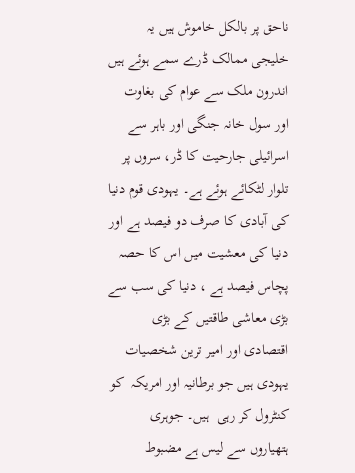ناحق پر بالکل خاموش ہیں یہ خلیجی ممالک ڈرے سمے ہوئے ہیں اندرون ملک سے عوام کی بغاوت اور سول خانہ جنگی اور باہر سے اسرائیلی جارحیت کا ڈر، سروں پر تلوار لٹکائے ہوئے ہے۔ یہودی قوم دنیا کی آبادی کا صرف دو فیصد ہے اور دنیا کی معشیت میں اس کا حصہ پچاس فیصد ہے ، دنیا کی سب سے بڑی معاشی طاقتیں کے بڑی اقتصادی اور امیر ترین شخصیات یہودی ہیں جو برطانیہ اور امریکہ  کو کنٹرول کر رہی  ہیں۔ جوہری ہتھیاروں سے لیس ہے مضبوط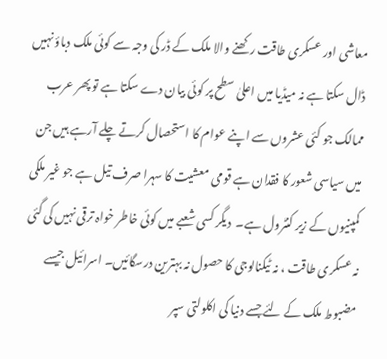معاشی اور عسکری طاقت رکھنے والا ملک کے ڈر کی وجہ سے کوئی ملک دباؤ نہیں ڈال سکتا ہے نہ میڈیا میں اعلیٰ سطح پر کوئی بیان دے سکتا ہے تو پھر عرب ممالک جو کئی عشروں سے اپنے عوام کا استحصال کرتے چلے آرہے ہیں جن میں سیاسی شعور کا فقدان ہے قومی معشیت کا سہرا صرف تیل ہے جو غیر ملکی کمپنیوں کے زیر کنٹرول ہے۔  دیگر کسی شعبے میں کوئی خاطر خواہ ترقی نہیں کی گئی نہ عسکری طاقت ، نہ ٹیکنالوجی کا حصول نہ بہترین درسگائیں۔ اسرائیل جیسے مضبوط ملک کے لئے جسے دنیا کی اکلولتی سپر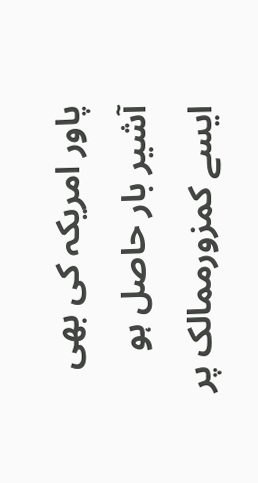پاور امریکہ کی بھی آشیر بار حاصل ہو ایسے کمزورممالک پر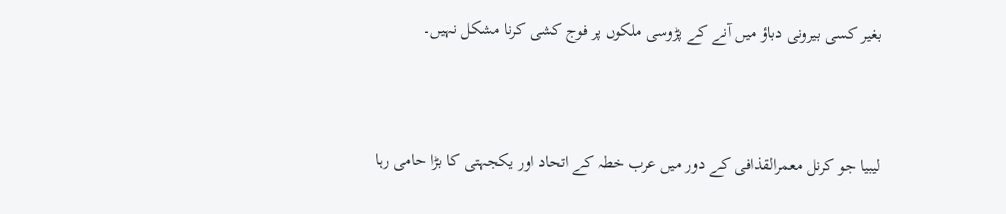بغیر کسی بیرونی دباؤ میں آنے کے پڑوسی ملکوں پر فوج کشی کرنا مشکل نہیں۔



لیبیا جو کرنل معمرالقذافی کے دور میں عرب خطہ کے اتحاد اور یکجہتی کا بڑا حامی رہا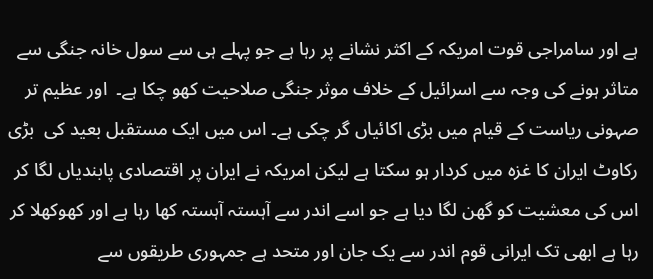ہے اور سامراجی قوت امریکہ کے اکثر نشانے پر رہا ہے جو پہلے ہی سے سول خانہ جنگی سے متاثر ہونے کی وجہ سے اسرائیل کے خلاف موثر جنگی صلاحیت کھو چکا ہے۔  اور عظیم تر صہونی ریاست کے قیام میں بڑی اکائیاں گر چکی ہے۔ اس میں ایک مستقبل بعید کی  بڑی رکاوٹ ایران کا غزہ میں کردار ہو سکتا ہے لیکن امریکہ نے ایران پر اقتصادی پابندیاں لگا کر اس کی معشیت کو گھن لگا دیا ہے جو اسے اندر سے آہستہ آہستہ کھا رہا ہے اور کھوکھلا کر رہا ہے ابھی تک ایرانی قوم اندر سے یک جان اور متحد ہے جمہوری طریقوں سے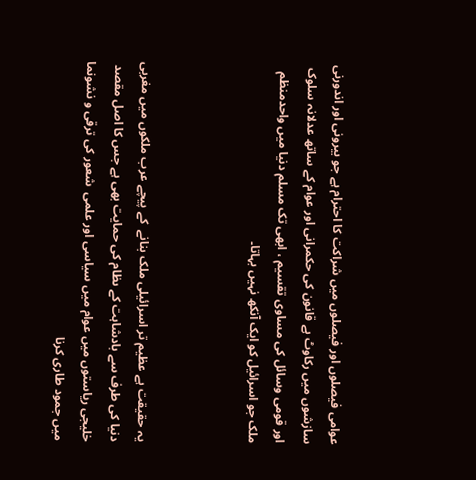عوامی فیصلوں اور فیصلوں میں شراکت کا احترام ہے جو بیرونی اور اندورنی سازشوں میں رکاوٹ ہے قانون کی حکمرانی اور عوام کے ساتھ عدلانہ سلوک اور قومی وسائل کی مساوی تقسیم ، ابھی تک مسلم دنیا میں واحدمنظم ملک جو اسرائیل کو ایک آنکھ نہیں بہاتا۔



یہ حقیقت ہے عظیم تر اسرائیلی ملک بنانے  کے پیچے عرب ملکوں میں مغربی دنیا کی طرف سے بادشاہت کے ںظام کی حمایت بھی ہے جس کا اصل مقصد خلیجی ریاستوں میں عوام میں سیاسی اور علمی  شعور کی ترقی و نشونما میں جمود طاری کرنا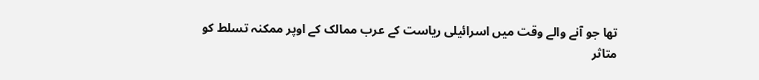تھا جو آنے والے وقت میں اسرائیلی ریاست کے عرب ممالک کے اوپر ممکنہ تسلط کو متاثر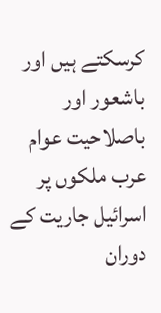کرسکتے ہیں اور باشعور اور باصلاحیت عوام  عرب ملکوں پر اسرائیل جاریت کے دوران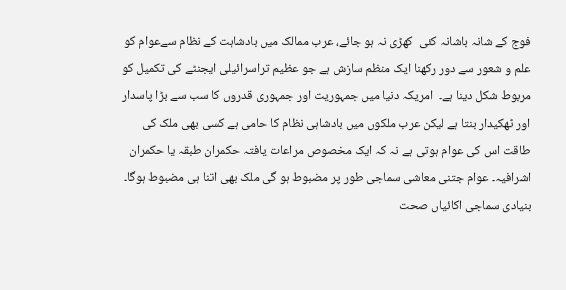فوج کے شانہ باشانہ کئی  کھڑی نہ ہو جائے، عرب ممالک میں بادشاہت کے نظام سےعوام کو علم و شعور سے دور رکھنا ایک منظم سازش ہے جو عظیم تراسرائیلی ایجنٹے کی تکمیل کو مربوط شکل دینا ہے۔  امریکہ دنیا میں جمہوریت اور جمہوری قدروں کا سب سے بڑا پاسدار اور ٹھکیدار بنتا ہے لیکن عرب ملکوں میں بادشاہی نظام کا حامی ہے کسی بھی ملک کی طاقت اس کی عوام ہوتی ہے نہ کہ ایک مخصوص مراعات یافتہ حکمران طبقہ یا حکمران اشرافیہ۔ عوام جتنی معاشی سماجی طور پر مضبوط ہو گی ملک بھی اتنا ہی مضبوط ہوگا۔ بنیادی سماجی اکائیاں صحت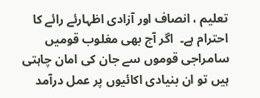تعلیم ، انصاف اور آزادی اظہارئے رائے کا احترام ہے۔  اگر آج بھی مغلوب قومیں سامراجی قوموں سے جان کی امان چاہتی ہیں تو ان بنیادی اکائیوں پر عمل درآمد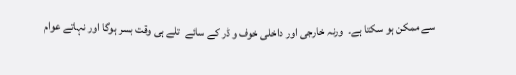سے ممکن ہو سکتا ہے۔  ورنہ خارجی اور داخلی خوف و ڈر کے سائے  تلے ہی وقت بسر ہوگا اور نہاتے عوام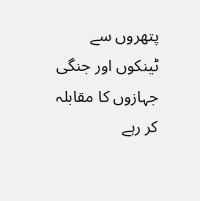پتھروں سے ٹینکوں اور جنگی جہازوں کا مقابلہ کر رہے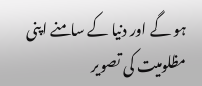ہو گے اور دنیا کے سامنے اپنی مظلومیت کی تصویر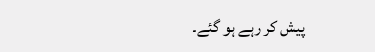پیش کر رہے ہو گئے۔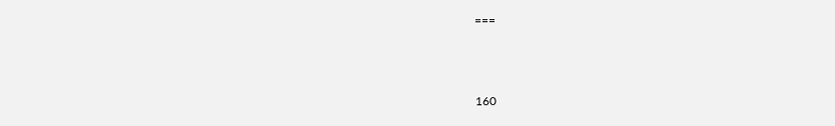===



160